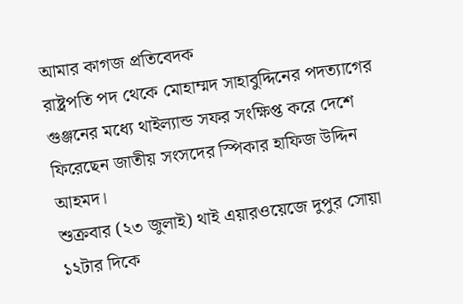আমার কাগজ প্রতিবেদক
রাষ্ট্রপতি পদ থেকে মোহাম্মদ সাহাবুদ্দিনের পদত্যাগের গুঞ্জনের মধ্যে থাইল্যান্ড সফর সংক্ষিপ্ত করে দেশে ফিরেছেন জাতীয় সংসদের স্পিকার হাফিজ উদ্দিন আহমদ।
শুক্রবার (২৩ জুলাই) থাই এয়ারওয়েজে দুপুর সোয়া ১২টার দিকে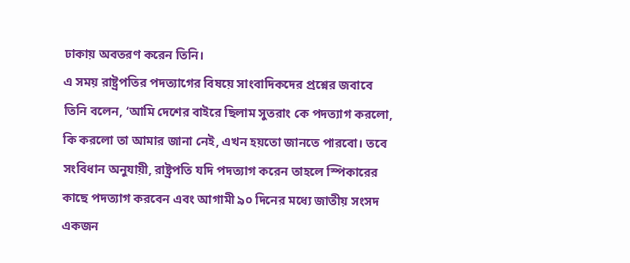ঢাকায় অবতরণ করেন তিনি।
এ সময় রাষ্ট্রপতির পদত্যাগের বিষয়ে সাংবাদিকদের প্রশ্নের জবাবে তিনি বলেন, ‘আমি দেশের বাইরে ছিলাম সুতরাং কে পদত্যাগ করলো, কি করলো তা আমার জানা নেই, এখন হয়তো জানতে পারবো। তবে সংবিধান অনুযায়ী, রাষ্ট্রপতি যদি পদত্যাগ করেন তাহলে স্পিকারের কাছে পদত্যাগ করবেন এবং আগামী ৯০ দিনের মধ্যে জাতীয় সংসদ একজন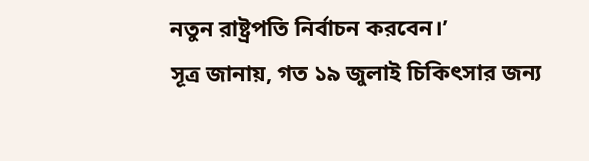নতুন রাষ্ট্রপতি নির্বাচন করবেন।’
সূত্র জানায়, গত ১৯ জুলাই চিকিৎসার জন্য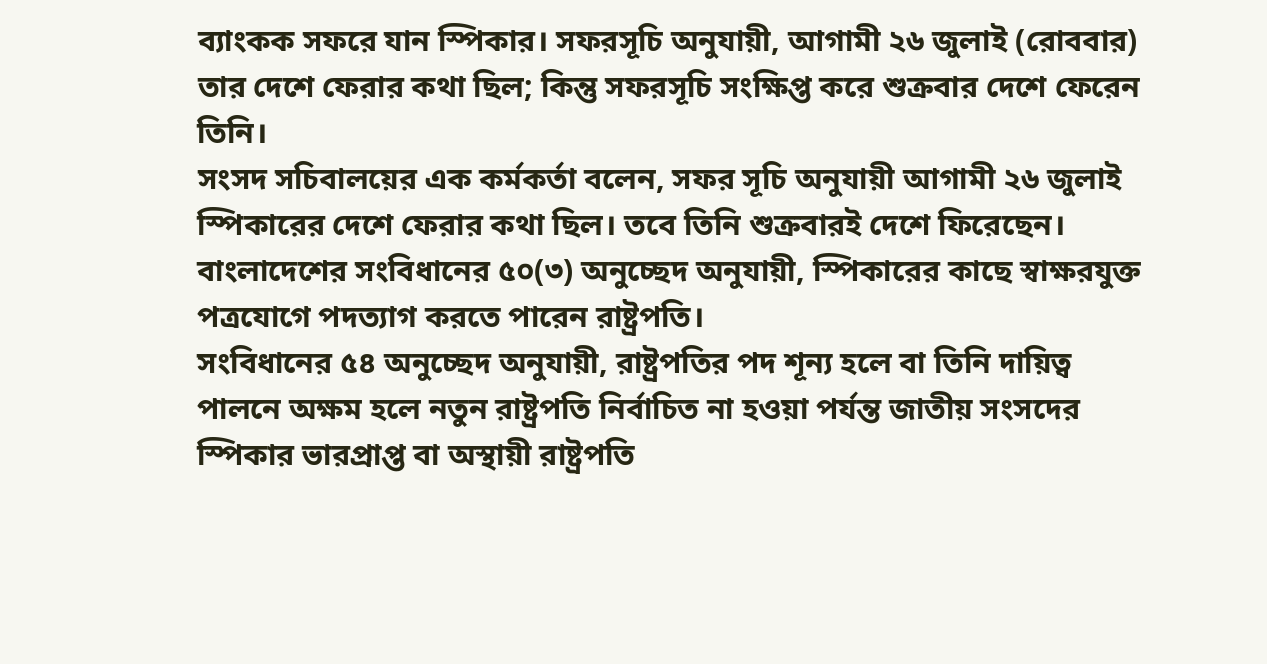ব্যাংকক সফরে যান স্পিকার। সফরসূচি অনুযায়ী, আগামী ২৬ জুলাই (রোববার) তার দেশে ফেরার কথা ছিল; কিন্তু সফরসূচি সংক্ষিপ্ত করে শুক্রবার দেশে ফেরেন তিনি।
সংসদ সচিবালয়ের এক কর্মকর্তা বলেন, সফর সূচি অনুযায়ী আগামী ২৬ জুলাই স্পিকারের দেশে ফেরার কথা ছিল। তবে তিনি শুক্রবারই দেশে ফিরেছেন।
বাংলাদেশের সংবিধানের ৫০(৩) অনুচ্ছেদ অনুযায়ী, স্পিকারের কাছে স্বাক্ষরযুক্ত পত্রযোগে পদত্যাগ করতে পারেন রাষ্ট্রপতি।
সংবিধানের ৫৪ অনুচ্ছেদ অনুযায়ী, রাষ্ট্রপতির পদ শূন্য হলে বা তিনি দায়িত্ব পালনে অক্ষম হলে নতুন রাষ্ট্রপতি নির্বাচিত না হওয়া পর্যন্ত জাতীয় সংসদের স্পিকার ভারপ্রাপ্ত বা অস্থায়ী রাষ্ট্রপতি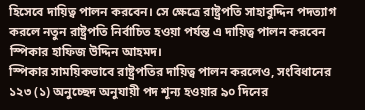হিসেবে দায়িত্ব পালন করবেন। সে ক্ষেত্রে রাষ্ট্রপতি সাহাবুদ্দিন পদত্যাগ করলে নতুন রাষ্ট্রপতি নির্বাচিত হওয়া পর্যন্ত এ দায়িত্ব পালন করবেন স্পিকার হাফিজ উদ্দিন আহমদ।
স্পিকার সাময়িকভাবে রাষ্ট্রপতির দায়িত্ব পালন করলেও, সংবিধানের ১২৩ (১) অনুচ্ছেদ অনুযায়ী পদ শূন্য হওয়ার ৯০ দিনের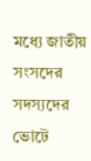মধ্যে জাতীয় সংসদের সদস্যদের ভোটে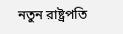নতুন রাষ্ট্রপতি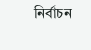নির্বাচন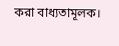করা বাধ্যতামূলক।